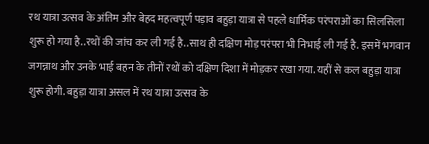रथ यात्रा उत्सव के अंतिम और बेहद महत्वपूर्ण पड़ाव बहुड़ा यात्रा से पहले धार्मिक परंपराओं का सिलसिला शुरू हो गया है..रथों की जांच कर ली गई है..साथ ही दक्षिण मोड़ परंपरा भी निभाई ली गई है. इसमें भगवान जगन्नाथ और उनके भाई बहन के तीनों रथों को दक्षिण दिशा में मोड़कर रखा गया. यहीं से कल बहुड़ा यात्रा शुरू होगी. बहुड़ा यात्रा असल में रथ यात्रा उत्सव के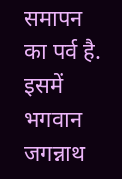समापन का पर्व है. इसमें भगवान जगन्नाथ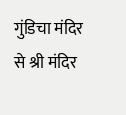गुंडिचा मंदिर से श्री मंदिर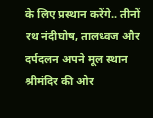के लिए प्रस्थान करेंगे.. तीनों रथ नंदीघोष, तालध्वज और दर्पदलन अपने मूल स्थान श्रीमंदिर की ओर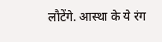लौटेंगे. आस्था के ये रंग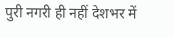पुरी नगरी ही नहीं देशभर में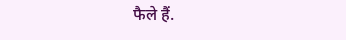फैले हैं.